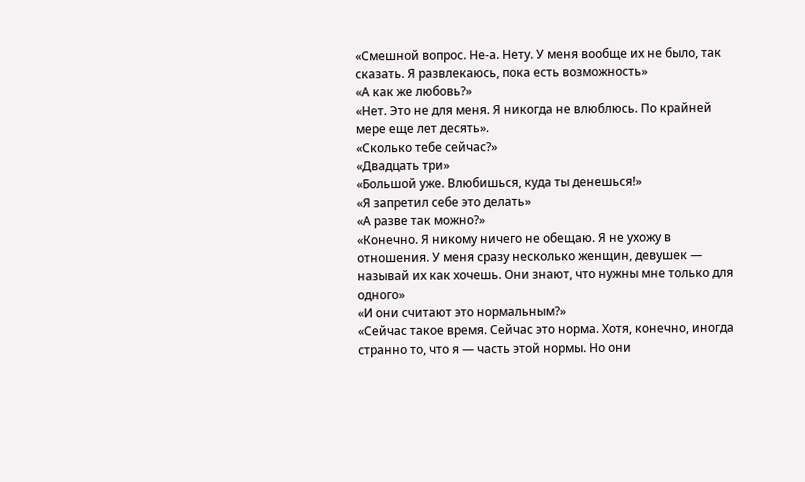«Смешной вопрос. Не-а. Нету. У меня вообще их не было, так сказать. Я развлекаюсь, пока есть возможность»
«А как же любовь?»
«Нет. Это не для меня. Я никогда не влюблюсь. По крайней мере еще лет десять».
«Сколько тебе сейчас?»
«Двадцать три»
«Большой уже. Влюбишься, куда ты денешься!»
«Я запретил себе это делать»
«А разве так можно?»
«Конечно. Я никому ничего не обещаю. Я не ухожу в отношения. У меня сразу несколько женщин, девушек — называй их как хочешь. Они знают, что нужны мне только для одного»
«И они считают это нормальным?»
«Сейчас такое время. Сейчас это норма. Хотя, конечно, иногда странно то, что я — часть этой нормы. Но они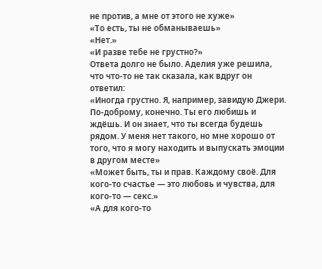не против, а мне от этого не хуже»
«То есть, ты не обманываешь»
«Нет.»
«И разве тебе не грустно?»
Ответа долго не было. Аделия уже решила, что что-то не так сказала, как вдруг он ответил:
«Иногда грустно. Я, например, завидую Джери. По-доброму, конечно. Ты его любишь и ждёшь. И он знает, что ты всегда будешь рядом. У меня нет такого, но мне хорошо от того, что я могу находить и выпускать эмоции в другом месте»
«Может быть, ты и прав. Каждому своё. Для кого-то счастье — это любовь и чувства, для кого-то — секс.»
«А для кого-то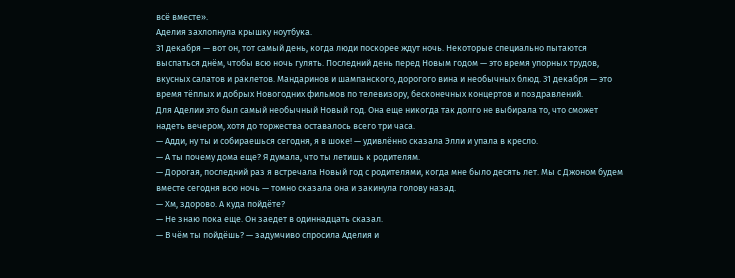всё вместе».
Аделия захлопнула крышку ноутбука.
31 декабря — вот он, тот самый день, когда люди поскорее ждут ночь. Некоторые специально пытаются выспаться днём, чтобы всю ночь гулять. Последний день перед Новым годом — это время упорных трудов, вкусных салатов и раклетов. Мандаринов и шампанского, дорогого вина и необычных блюд. 31 декабря — это время тёплых и добрых Новогодних фильмов по телевизору, бесконечных концертов и поздравлений.
Для Аделии это был самый необычный Новый год. Она еще никогда так долго не выбирала то, что сможет надеть вечером, хотя до торжества оставалось всего три часа.
— Адди, ну ты и собираешься сегодня, я в шоке! — удивлённо сказала Элли и упала в кресло.
— А ты почему дома еще? Я думала, что ты летишь к родителям.
— Дорогая, последний раз я встречала Новый год с родителями, когда мне было десять лет. Мы с Джоном будем вместе сегодня всю ночь — томно сказала она и закинула голову назад.
— Хм, здорово. А куда пойдёте?
— Не знаю пока еще. Он заедет в одиннадцать сказал.
— В чём ты пойдёшь? — задумчиво спросила Аделия и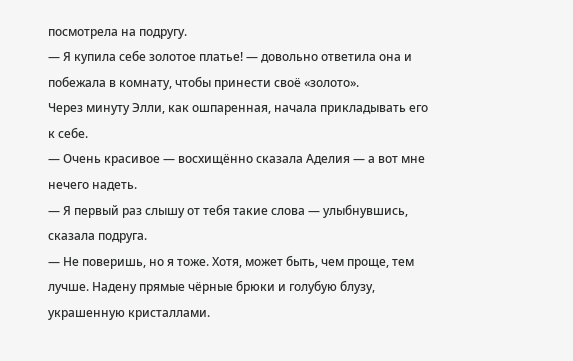посмотрела на подругу.
— Я купила себе золотое платье! — довольно ответила она и побежала в комнату, чтобы принести своё «золото».
Через минуту Элли, как ошпаренная, начала прикладывать его к себе.
— Очень красивое — восхищённо сказала Аделия — а вот мне нечего надеть.
— Я первый раз слышу от тебя такие слова — улыбнувшись, сказала подруга.
— Не поверишь, но я тоже. Хотя, может быть, чем проще, тем лучше. Надену прямые чёрные брюки и голубую блузу, украшенную кристаллами.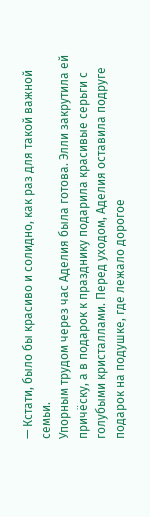— Кстати, было бы красиво и солидно, как раз для такой важной семьи.
Упорным трудом через час Аделия была готова. Элли закрутила ей причёску, а в подарок к празднику подарила красивые серьги с голубыми кристаллами. Перед уходом, Аделия оставила подруге подарок на подушке, где лежало дорогое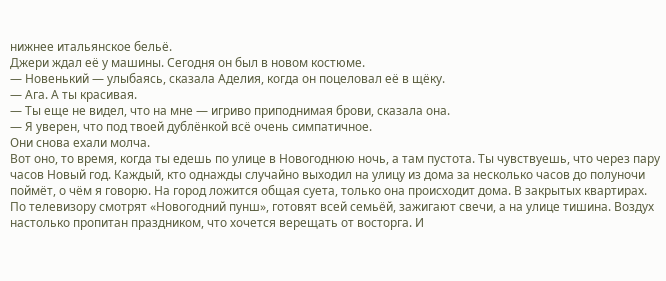нижнее итальянское бельё.
Джери ждал её у машины. Сегодня он был в новом костюме.
— Новенький — улыбаясь, сказала Аделия, когда он поцеловал её в щёку.
— Ага. А ты красивая.
— Ты еще не видел, что на мне — игриво приподнимая брови, сказала она.
— Я уверен, что под твоей дублёнкой всё очень симпатичное.
Они снова ехали молча.
Вот оно, то время, когда ты едешь по улице в Новогоднюю ночь, а там пустота. Ты чувствуешь, что через пару часов Новый год. Каждый, кто однажды случайно выходил на улицу из дома за несколько часов до полуночи поймёт, о чём я говорю. На город ложится общая суета, только она происходит дома. В закрытых квартирах.
По телевизору смотрят «Новогодний пунш», готовят всей семьёй, зажигают свечи, а на улице тишина. Воздух настолько пропитан праздником, что хочется верещать от восторга. И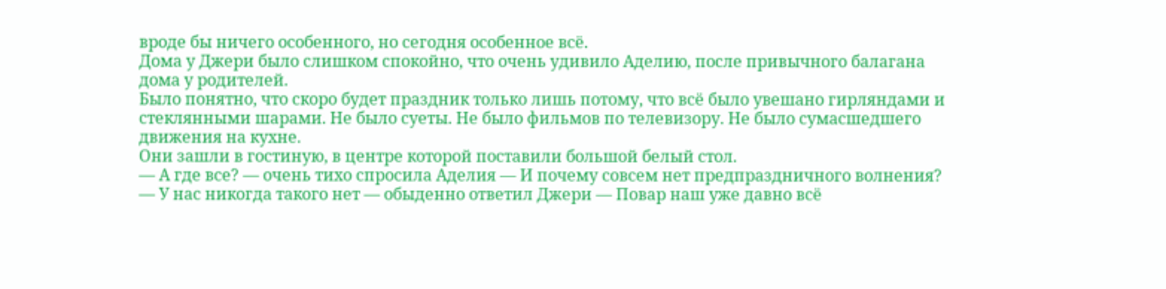вроде бы ничего особенного, но сегодня особенное всё.
Дома у Джери было слишком спокойно, что очень удивило Аделию, после привычного балагана дома у родителей.
Было понятно, что скоро будет праздник только лишь потому, что всё было увешано гирляндами и стеклянными шарами. Не было суеты. Не было фильмов по телевизору. Не было сумасшедшего движения на кухне.
Они зашли в гостиную, в центре которой поставили большой белый стол.
— А где все? — очень тихо спросила Аделия — И почему совсем нет предпраздничного волнения?
— У нас никогда такого нет — обыденно ответил Джери — Повар наш уже давно всё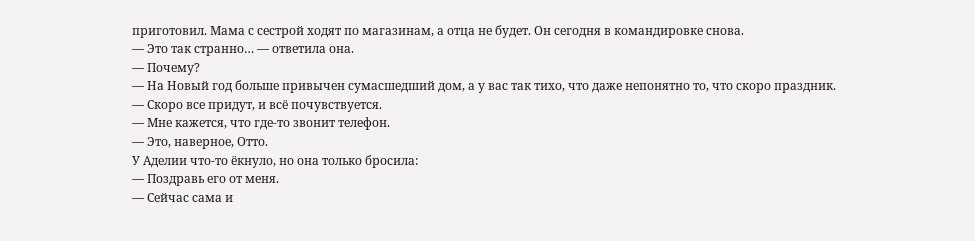приготовил. Мама с сестрой ходят по магазинам, а отца не будет. Он сегодня в командировке снова.
— Это так странно… — ответила она.
— Почему?
— На Новый год больше привычен сумасшедший дом, а у вас так тихо, что даже непонятно то, что скоро праздник.
— Скоро все придут, и всё почувствуется.
— Мне кажется, что где-то звонит телефон.
— Это, наверное, Отто.
У Аделии что-то ёкнуло, но она только бросила:
— Поздравь его от меня.
— Сейчас сама и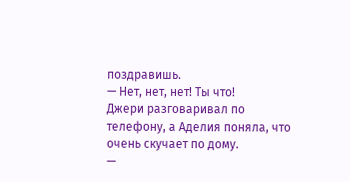поздравишь.
— Нет, нет, нет! Ты что!
Джери разговаривал по телефону, а Аделия поняла, что очень скучает по дому.
—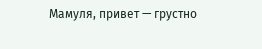Мамуля, привет — грустно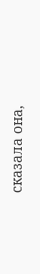сказала она,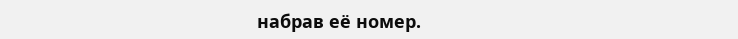набрав её номер.